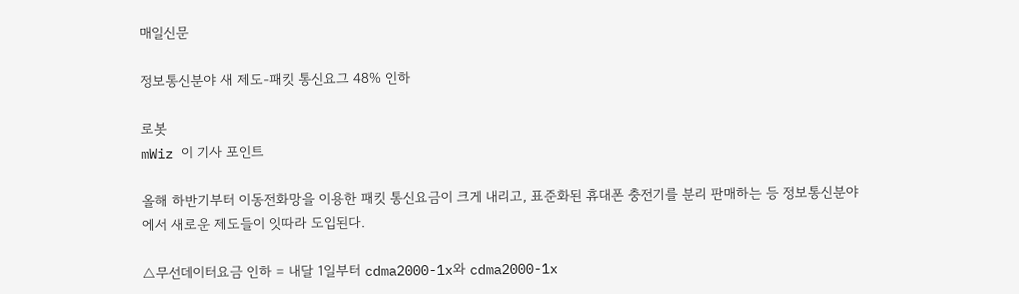매일신문

정보통신분야 새 제도-패킷 통신요그 48% 인하

로봇
mWiz 이 기사 포인트

올해 하반기부터 이동전화망을 이용한 패킷 통신요금이 크게 내리고, 표준화된 휴대폰 충전기를 분리 판매하는 등 정보통신분야에서 새로운 제도들이 잇따라 도입된다.

△무선데이터요금 인하 = 내달 1일부터 cdma2000-1x와 cdma2000-1x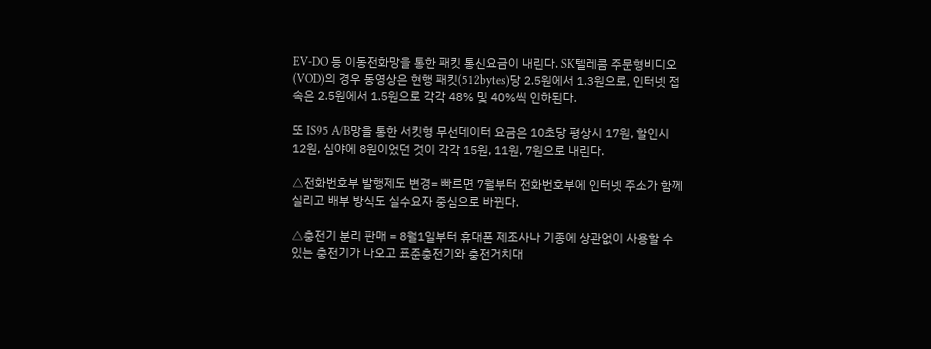EV-DO 등 이동전화망을 통한 패킷 통신요금이 내린다. SK텔레콤 주문형비디오(VOD)의 경우 동영상은 현행 패킷(512bytes)당 2.5원에서 1.3원으로, 인터넷 접속은 2.5원에서 1.5원으로 각각 48% 및 40%씩 인하된다.

또 IS95 A/B망을 통한 서킷형 무선데이터 요금은 10초당 평상시 17원, 할인시 12원, 심야에 8원이었던 것이 각각 15원, 11원, 7원으로 내린다.

△전화번호부 발행제도 변경= 빠르면 7월부터 전화번호부에 인터넷 주소가 함께 실리고 배부 방식도 실수요자 중심으로 바뀐다.

△충전기 분리 판매 = 8월1일부터 휴대폰 제조사나 기종에 상관없이 사용할 수 있는 충전기가 나오고 표준충전기와 충전거치대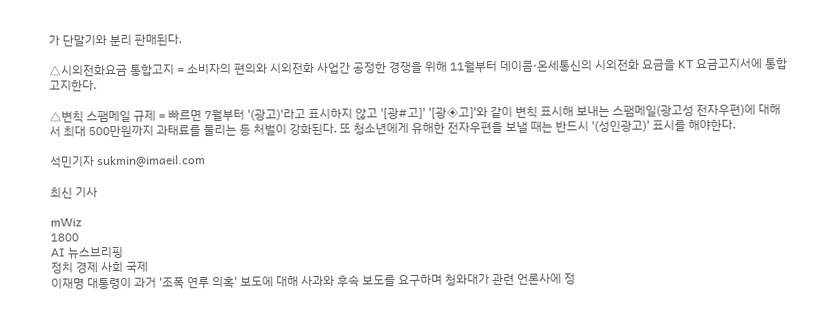가 단말기와 분리 판매된다.

△시외전화요금 통합고지 = 소비자의 편의와 시외전화 사업간 공정한 경쟁을 위해 11월부터 데이콤·온세통신의 시외전화 요금을 KT 요금고지서에 통합 고지한다.

△변칙 스팸메일 규제 = 빠르면 7월부터 '(광고)'라고 표시하지 않고 '[광#고]' '[광◈고]'와 같이 변칙 표시해 보내는 스팸메일(광고성 전자우편)에 대해서 최대 500만원까지 과태료를 물리는 등 처벌이 강화된다. 또 청소년에게 유해한 전자우편을 보낼 때는 반드시 '(성인광고)' 표시를 해야한다.

석민기자 sukmin@imaeil.com

최신 기사

mWiz
1800
AI 뉴스브리핑
정치 경제 사회 국제
이재명 대통령이 과거 '조폭 연루 의혹' 보도에 대해 사과와 후속 보도를 요구하며 청와대가 관련 언론사에 정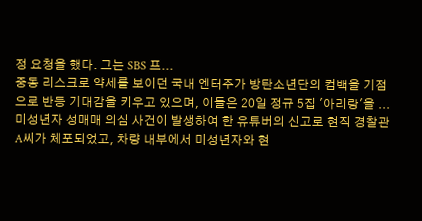정 요청을 했다. 그는 SBS 프...
중동 리스크로 약세를 보이던 국내 엔터주가 방탄소년단의 컴백을 기점으로 반등 기대감을 키우고 있으며, 이들은 20일 정규 5집 '아리랑'을 ...
미성년자 성매매 의심 사건이 발생하여 한 유튜버의 신고로 현직 경찰관 A씨가 체포되었고, 차량 내부에서 미성년자와 현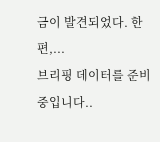금이 발견되었다. 한편,...
브리핑 데이터를 준비중입니다..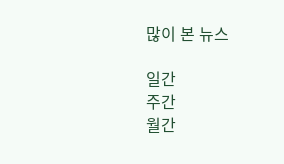많이 본 뉴스

일간
주간
월간